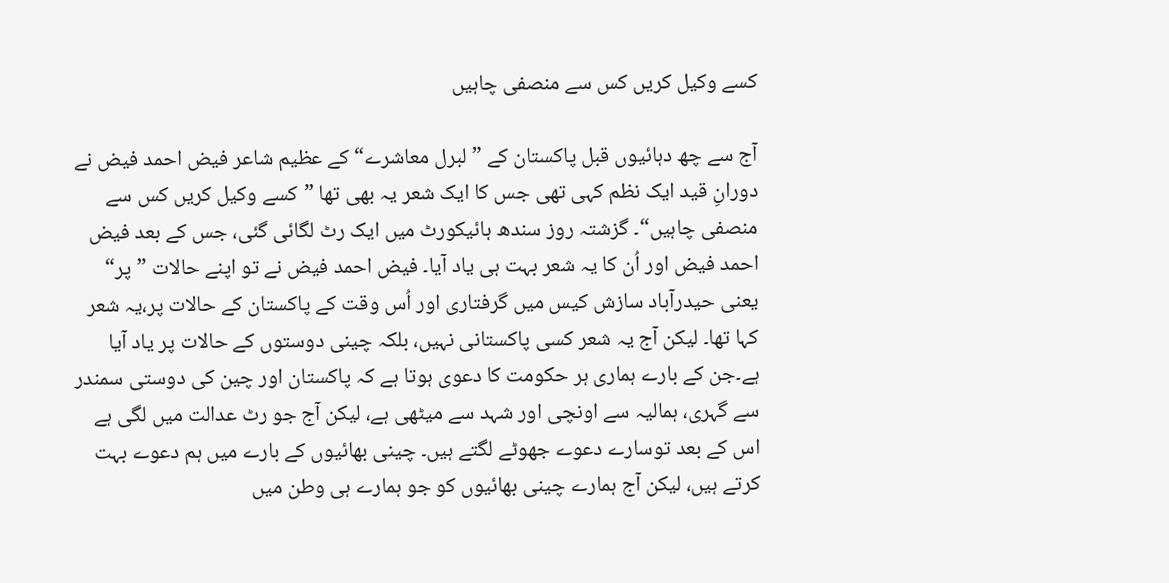کسے وکیل کریں کس سے منصفی چاہیں

آج سے چھ دہائیوں قبل پاکستان کے ”لبرل معاشرے“ کے عظیم شاعر فیض احمد فیض نے دورانِ قید ایک نظم کہی تھی جس کا ایک شعر یہ بھی تھا ”کسے وکیل کریں کس سے منصفی چاہیں“۔ گزشتہ روز سندھ ہائیکورٹ میں ایک رٹ لگائی گئی، جس کے بعد فیض احمد فیض اور اُن کا یہ شعر بہت ہی یاد آیا۔ فیض احمد فیض نے تو اپنے حالات ”پر“ یعنی حیدرآباد سازش کیس میں گرفتاری اور اُس وقت کے پاکستان کے حالات پر،یہ شعر کہا تھا۔ لیکن آج یہ شعر کسی پاکستانی نہیں، بلکہ چینی دوستوں کے حالات پر یاد آیا ہے۔جن کے بارے ہماری ہر حکومت کا دعوی ہوتا ہے کہ پاکستان اور چین کی دوستی سمندر سے گہری، ہمالیہ سے اونچی اور شہد سے میٹھی ہے، لیکن آج جو رٹ عدالت میں لگی ہے اس کے بعد توسارے دعوے جھوٹے لگتے ہیں۔ چینی بھائیوں کے بارے میں ہم دعوے بہت کرتے ہیں، لیکن آج ہمارے چینی بھائیوں کو جو ہمارے ہی وطن میں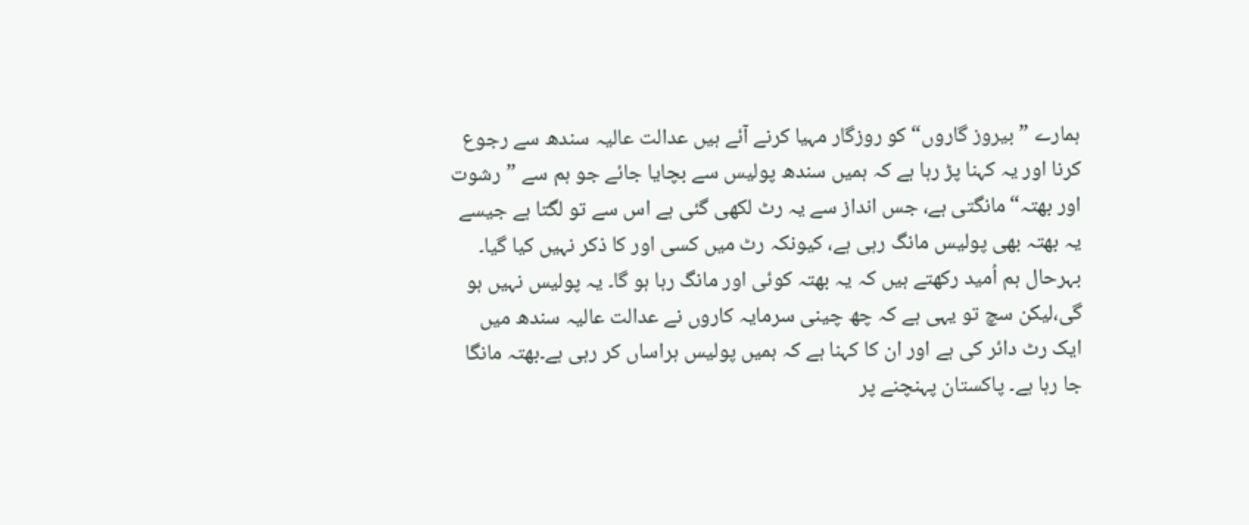ہمارے ”بیروز گاروں“کو روزگار مہیا کرنے آئے ہیں عدالت عالیہ سندھ سے رجوع کرنا اور یہ کہنا پڑ رہا ہے کہ ہمیں سندھ پولیس سے بچایا جائے جو ہم سے ”رشوت اور بھتہ“مانگتی ہے، جس انداز سے یہ رٹ لکھی گئی ہے اس سے تو لگتا ہے جیسے یہ بھتہ بھی پولیس مانگ رہی ہے، کیونکہ رٹ میں کسی اور کا ذکر نہیں کیا گیا۔ بہرحال ہم اُمید رکھتے ہیں کہ یہ بھتہ کوئی اور مانگ رہا ہو گا۔ یہ پولیس نہیں ہو گی،لیکن سچ تو یہی ہے کہ چھ چینی سرمایہ کاروں نے عدالت عالیہ سندھ میں ایک رٹ دائر کی ہے اور ان کا کہنا ہے کہ ہمیں پولیس ہراساں کر رہی ہے۔بھتہ مانگا جا رہا ہے۔ پاکستان پہنچنے پر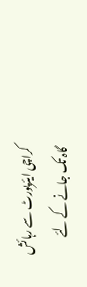کراچی ایئرپورٹ سے رہائش گاہ تک جانے کے لئے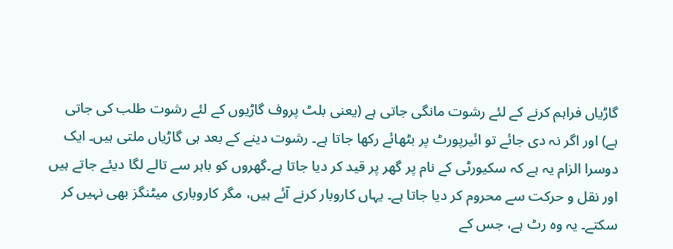گاڑیاں فراہم کرنے کے لئے رشوت مانگی جاتی ہے (یعنی بلٹ پروف گاڑیوں کے لئے رشوت طلب کی جاتی ہے) اور اگر نہ دی جائے تو ائیرپورٹ پر بٹھائے رکھا جاتا ہے۔ رشوت دینے کے بعد ہی گاڑیاں ملتی ہیں۔ ایک دوسرا الزام یہ ہے کہ سکیورٹی کے نام پر گھر پر قید کر دیا جاتا ہے۔گھروں کو باہر سے تالے لگا دیئے جاتے ہیں اور نقل و حرکت سے محروم کر دیا جاتا ہے۔ یہاں کاروبار کرنے آئے ہیں، مگر کاروباری میٹنگز بھی نہیں کر سکتے۔ یہ وہ رٹ ہے، جس کے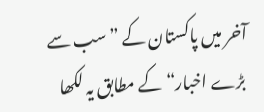آخر میں پاکستان کے ”سب سے بڑے اخبار“ کے مطابق یہ لکھا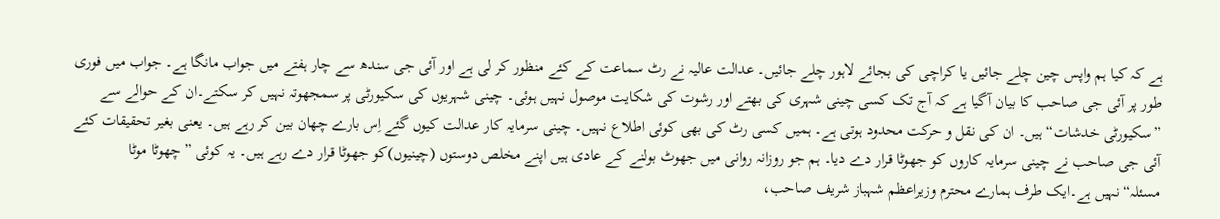ہے کہ کیا ہم واپس چین چلے جائیں یا کراچی کی بجائے لاہور چلے جائیں۔ عدالت عالیہ نے رٹ سماعت کے کئے منظور کر لی ہے اور آئی جی سندھ سے چار ہفتے میں جواب مانگا ہے۔ جواب میں فوری طور پر آئی جی صاحب کا بیان آگیا ہے کہ آج تک کسی چینی شہری کی بھتے اور رشوت کی شکایت موصول نہیں ہوئی۔ چینی شہریوں کی سکیورٹی پر سمجھوتہ نہیں کر سکتے۔ان کے حوالے سے ”سکیورٹی خدشات“ ہیں۔ ان کی نقل و حرکت محدود ہوتی ہے۔ ہمیں کسی رٹ کی بھی کوئی اطلاع نہیں۔ چینی سرمایہ کار عدالت کیوں گئے اِس بارے چھان بین کر رہے ہیں۔ یعنی بغیر تحقیقات کئے آئی جی صاحب نے چینی سرمایہ کاروں کو جھوٹا قرار دے دیا۔ ہم جو روزانہ روانی میں جھوٹ بولنے کے عادی ہیں اپنے مخلص دوستوں (چینیوں)کو جھوٹا قرار دے رہے ہیں۔ یہ کوئی ”چھوٹا موٹا مسئلہ“نہیں ہے۔ایک طرف ہمارے محترم وزیراعظم شہباز شریف صاحب،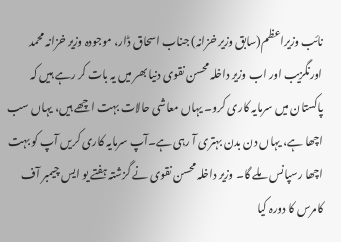نائب وزیراعظم(سابق وزیر خزانہ) جناب اسحاق ڈار، موجودہ وزیر خزانہ محمد اورنگزیب اور اب وزیر داخلہ محسن نقوی دنیا بھر میں یہ بات کر رہے ہیں کہ پاکستان میں سرمایہ کاری کرو۔ یہاں معاشی حالات بہت اچھے ہیں، یہاں سب اچھا ہے، یہاں دن بدن بہتری آ رہی ہے۔آپ سرمایہ کاری کریں آپ کو بہت اچھا رسپانس ملے گا۔ وزیر داخلہ محسن نقوی نے گزشتہ ہفتے یو ایس چیمبر آف کامرس کا دورہ کیا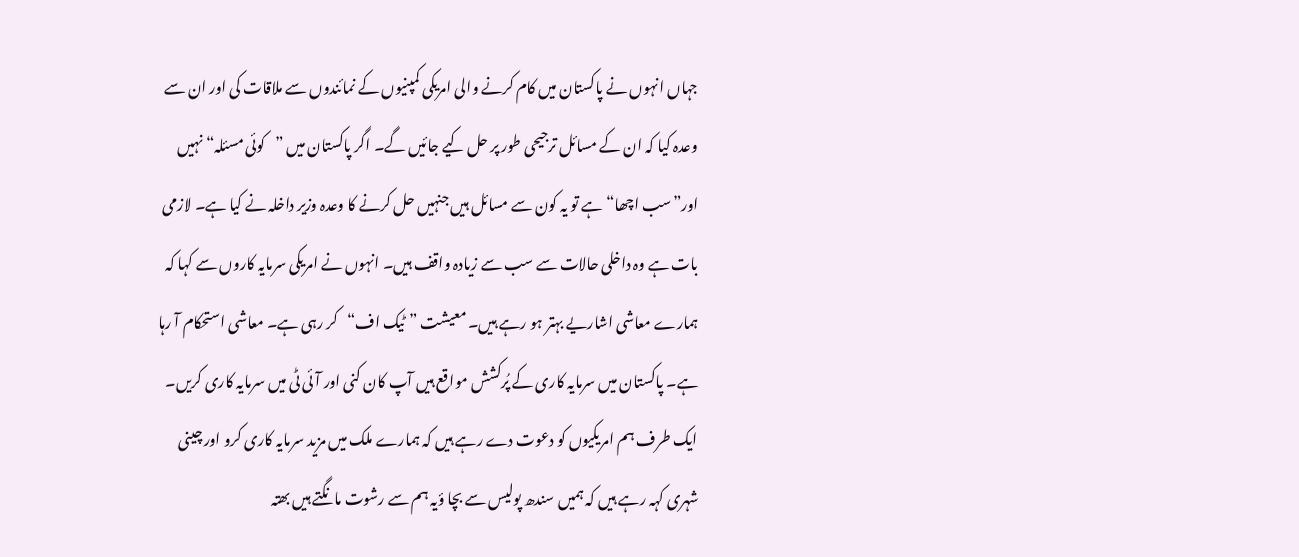جہاں انہوں نے پاکستان میں کام کرنے والی امریکی کمپنیوں کے نمائندوں سے ملاقات کی اور ان سے وعدہ کیا کہ ان کے مسائل ترجیحی طور پر حل کیے جائیں گے۔ اگر پاکستان میں ”کوئی مسئلہ“ نہیں اور”سب اچھا“ہے تو یہ کون سے مسائل ہیں جنہیں حل کرنے کا وعدہ وزیر داخلہ نے کیا ہے۔ لازمی بات ہے وہ داخلی حالات سے سب سے زیادہ واقف ہیں۔ انہوں نے امریکی سرمایہ کاروں سے کہا کہ ہمارے معاشی اشاریے بہتر ہو رہے ہیں۔ معیشت ”ٹیک اف“کر رہی ہے۔ معاشی استحکام آ رہا ہے۔ پاکستان میں سرمایہ کاری کے پُرکشش مواقع ہیں آپ کان کنی اور آئی ٹی میں سرمایہ کاری کریں۔ ایک طرف ہم امریکیوں کو دعوت دے رہے ہیں کہ ہمارے ملک میں مزید سرمایہ کاری کرو اور چینی شہری کہہ رہے ہیں کہ ہمیں سندھ پولیس سے بچا ؤیہ ہم سے رشوت مانگتے ہیں بھتہ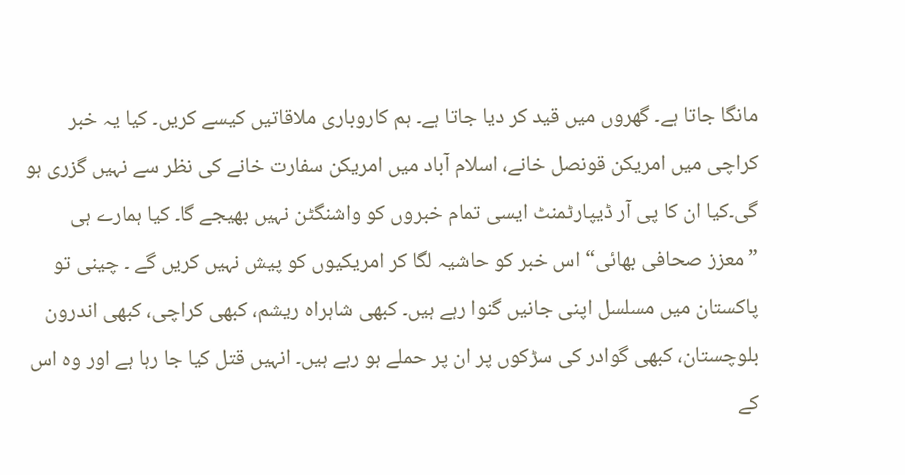مانگا جاتا ہے۔ گھروں میں قید کر دیا جاتا ہے۔ ہم کاروباری ملاقاتیں کیسے کریں۔ کیا یہ خبر کراچی میں امریکن قونصل خانے، اسلام آباد میں امریکن سفارت خانے کی نظر سے نہیں گزری ہو گی۔کیا ان کا پی آر ڈیپارٹمنٹ ایسی تمام خبروں کو واشنگٹن نہیں بھیجے گا۔ کیا ہمارے ہی ”معزز صحافی بھائی“ اس خبر کو حاشیہ لگا کر امریکیوں کو پیش نہیں کریں گے ۔ چینی تو پاکستان میں مسلسل اپنی جانیں گنوا رہے ہیں۔ کبھی شاہراہ ریشم، کبھی کراچی، کبھی اندرون بلوچستان، کبھی گوادر کی سڑکوں پر ان پر حملے ہو رہے ہیں۔ انہیں قتل کیا جا رہا ہے اور وہ اس کے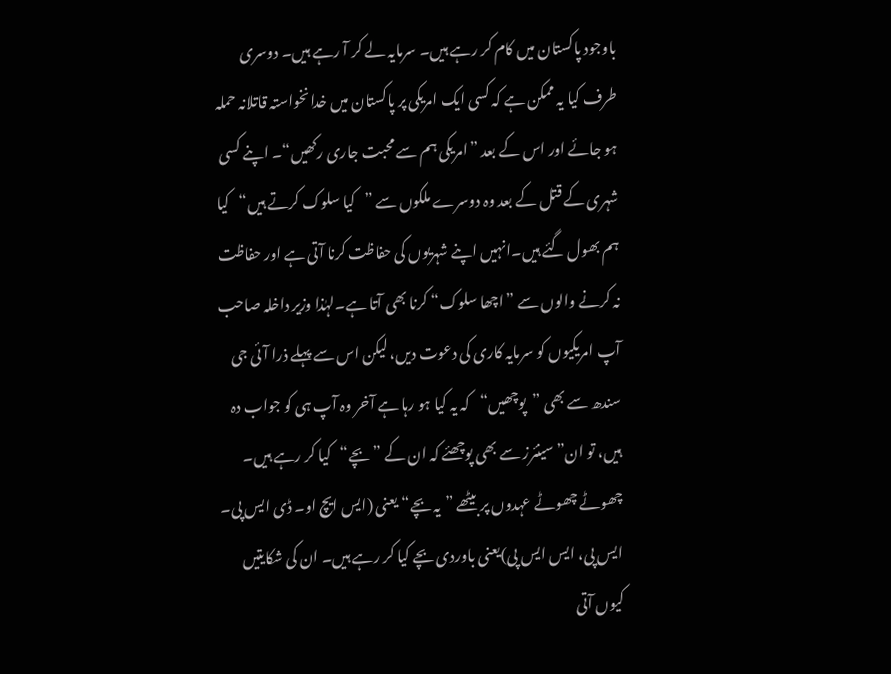باوجود پاکستان میں کام کر رہے ہیں۔ سرمایہ لے کر آ رہے ہیں۔ دوسری طرف کیا یہ ممکن ہے کہ کسی ایک امریکی پر پاکستان میں خدانخواستہ قاتلانہ حملہ ہو جائے اور اس کے بعد ”امریکی ہم سے محبت جاری رکھیں“۔ اپنے کسی شہری کے قتل کے بعد وہ دوسرے ملکوں سے ”کیا سلوک کرتے ہیں“کیا ہم بھول گئے ہیں۔انہیں اپنے شہریوں کی حفاظت کرنا آتی ہے اور حفاظت نہ کرنے والوں سے ”اچھا سلوک“ کرنا بھی آتا ہے۔لہٰذا وزیر داخلہ صاحب آپ امریکیوں کو سرمایہ کاری کی دعوت دیں، لیکن اس سے پہلے ذرا آئی جی سندھ سے بھی ”پوچھیں“کہ یہ کیا ہو رہا ہے آخر وہ آپ ہی کو جواب دہ ہیں، تو ان”سینئرز سے بھی پوچھئے کہ ان کے ”بچے“کیا کر رہے ہیں۔ چھوٹے چھوٹے عہدوں پر بیٹھے ”یہ بچے“ یعنی (ایس ایچ او۔ ڈی ایس پی۔ ایس پی، ایس ایس پی)یعنی باوردی بچے کیا کر رہے ہیں۔ ان کی شکایتیں کیوں آتی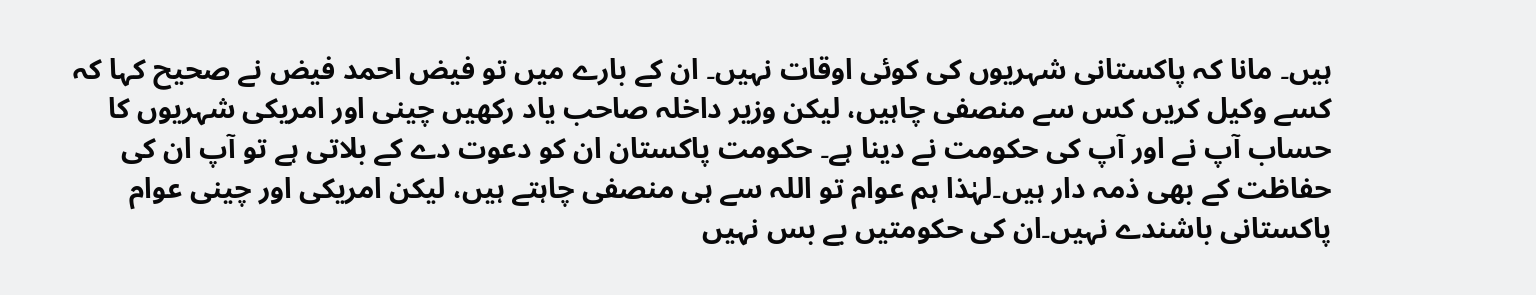ہیں۔ مانا کہ پاکستانی شہریوں کی کوئی اوقات نہیں۔ ان کے بارے میں تو فیض احمد فیض نے صحیح کہا کہ کسے وکیل کریں کس سے منصفی چاہیں، لیکن وزیر داخلہ صاحب یاد رکھیں چینی اور امریکی شہریوں کا حساب آپ نے اور آپ کی حکومت نے دینا ہے۔ حکومت پاکستان ان کو دعوت دے کے بلاتی ہے تو آپ ان کی حفاظت کے بھی ذمہ دار ہیں۔لہٰذا ہم عوام تو اللہ سے ہی منصفی چاہتے ہیں، لیکن امریکی اور چینی عوام پاکستانی باشندے نہیں۔ان کی حکومتیں بے بس نہیں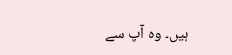ہیں۔ وہ آپ سے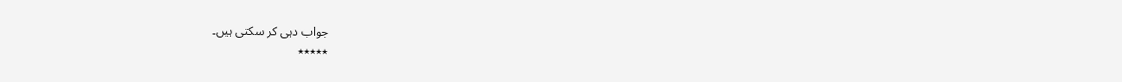جواب دہی کر سکتی ہیں۔
٭٭٭٭٭